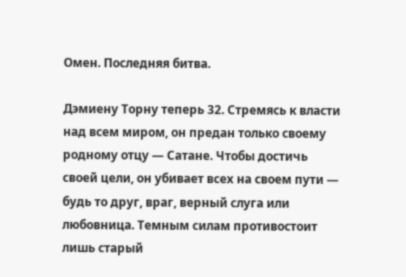Омен. Последняя битва.

Дэмиену Торну теперь 32. Стремясь к власти над всем миром, он предан только своему родному отцу — Сатане. Чтобы достичь своей цели, он убивает всех на своем пути — будь то друг, враг, верный слуга или любовница. Темным силам противостоит лишь старый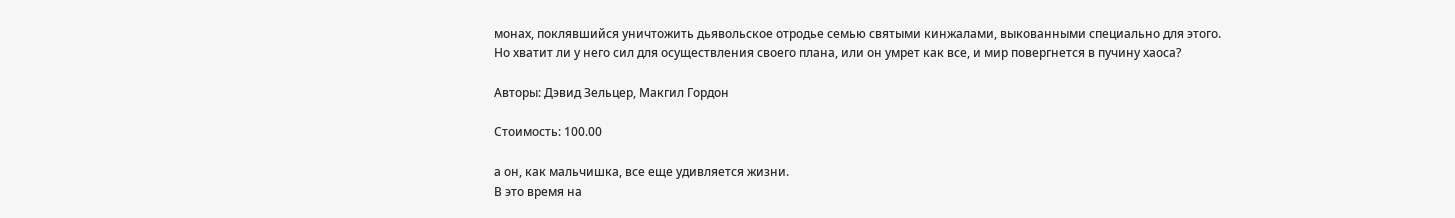монах, поклявшийся уничтожить дьявольское отродье семью святыми кинжалами, выкованными специально для этого. Но хватит ли у него сил для осуществления своего плана, или он умрет как все, и мир повергнется в пучину хаоса?

Авторы: Дэвид Зельцер, Макгил Гордон

Стоимость: 100.00

а он, как мальчишка, все еще удивляется жизни.
В это время на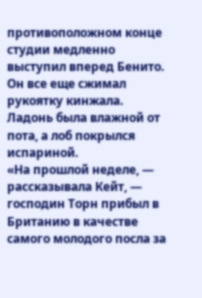противоположном конце студии медленно выступил вперед Бенито. Он все еще сжимал рукоятку кинжала. Ладонь была влажной от пота, а лоб покрылся испариной.
«На прошлой неделе, — рассказывала Кейт, — господин Торн прибыл в Британию в качестве самого молодого посла за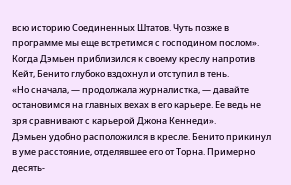всю историю Соединенных Штатов. Чуть позже в программе мы еще встретимся с господином послом».
Когда Дэмьен приблизился к своему креслу напротив Кейт, Бенито глубоко вздохнул и отступил в тень.
«Но сначала, — продолжала журналистка, — давайте остановимся на главных вехах в его карьере. Ее ведь не зря сравнивают с карьерой Джона Кеннеди».
Дэмьен удобно расположился в кресле. Бенито прикинул в уме расстояние, отделявшее его от Торна. Примерно десять-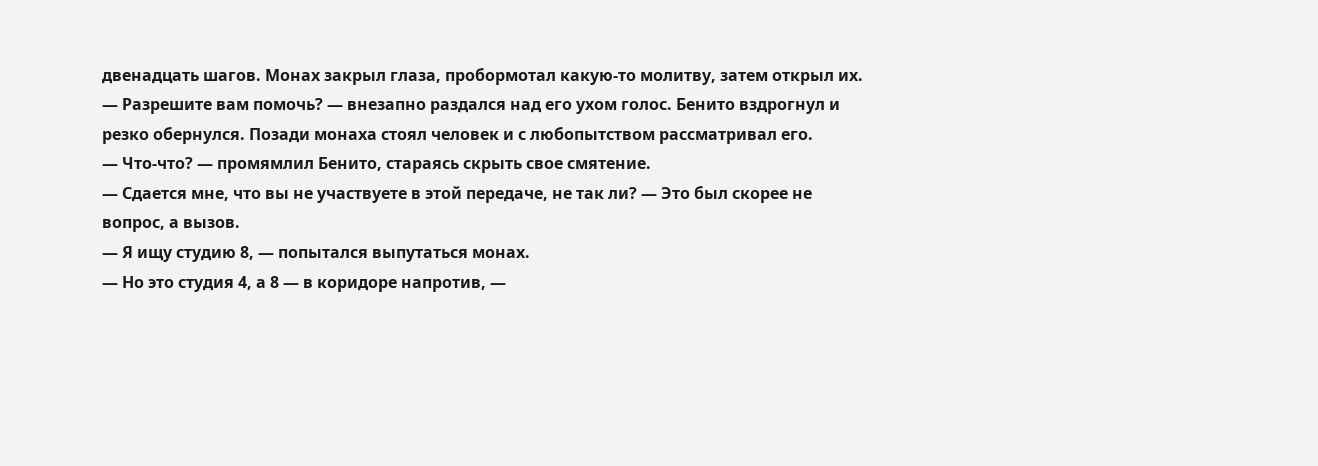двенадцать шагов. Монах закрыл глаза, пробормотал какую-то молитву, затем открыл их.
— Разрешите вам помочь? — внезапно раздался над его ухом голос. Бенито вздрогнул и резко обернулся. Позади монаха стоял человек и с любопытством рассматривал его.
— Что-что? — промямлил Бенито, стараясь скрыть свое смятение.
— Сдается мне, что вы не участвуете в этой передаче, не так ли? — Это был скорее не вопрос, а вызов.
— Я ищу студию 8, — попытался выпутаться монах.
— Но это студия 4, а 8 — в коридоре напротив, —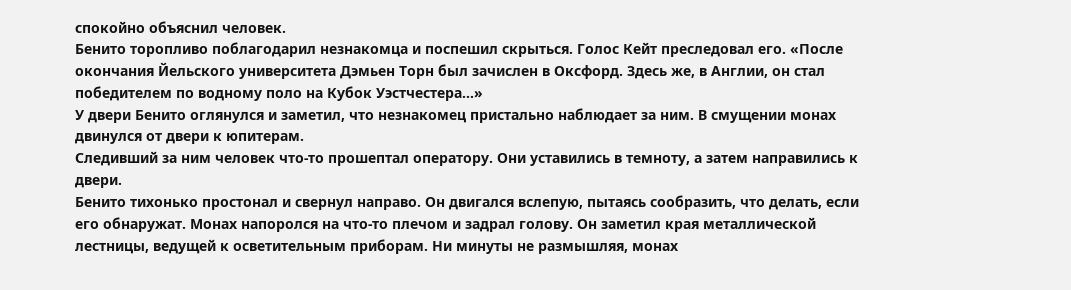спокойно объяснил человек.
Бенито торопливо поблагодарил незнакомца и поспешил скрыться. Голос Кейт преследовал его. «После окончания Йельского университета Дэмьен Торн был зачислен в Оксфорд. Здесь же, в Англии, он стал победителем по водному поло на Кубок Уэстчестера…»
У двери Бенито оглянулся и заметил, что незнакомец пристально наблюдает за ним. В смущении монах двинулся от двери к юпитерам.
Следивший за ним человек что-то прошептал оператору. Они уставились в темноту, а затем направились к двери.
Бенито тихонько простонал и свернул направо. Он двигался вслепую, пытаясь сообразить, что делать, если его обнаружат. Монах напоролся на что-то плечом и задрал голову. Он заметил края металлической лестницы, ведущей к осветительным приборам. Ни минуты не размышляя, монах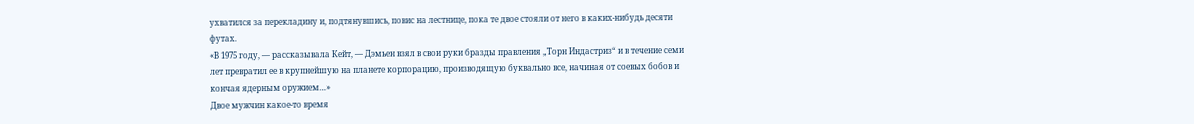ухватился за перекладину и, подтянувшись, повис на лестнице, пока те двое стояли от него в каких-нибудь десяти футах.
«В 1975 году, — рассказывала Кейт, — Дэмьен взял в свои руки бразды правления „Торн Индастриз“ и в течение семи лет превратил ее в крупнейшую на планете корпорацию, производящую буквально все, начиная от соевых бобов и кончая ядерным оружием…»
Двое мужчин какое-то время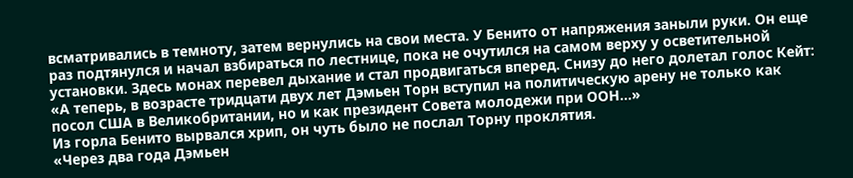всматривались в темноту, затем вернулись на свои места. У Бенито от напряжения заныли руки. Он еще раз подтянулся и начал взбираться по лестнице, пока не очутился на самом верху у осветительной установки. Здесь монах перевел дыхание и стал продвигаться вперед. Снизу до него долетал голос Кейт: «А теперь, в возрасте тридцати двух лет Дэмьен Торн вступил на политическую арену не только как посол США в Великобритании, но и как президент Совета молодежи при ООН…»
Из горла Бенито вырвался хрип, он чуть было не послал Торну проклятия.
«Через два года Дэмьен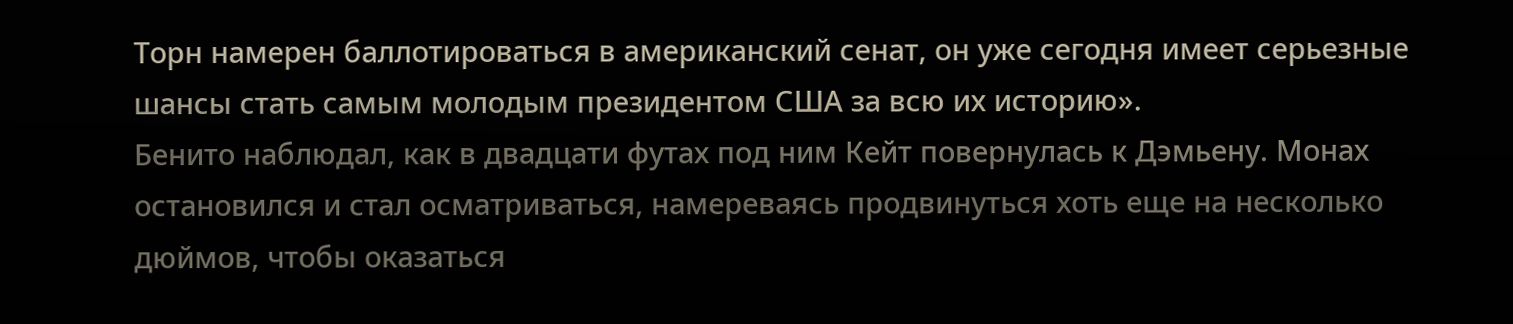Торн намерен баллотироваться в американский сенат, он уже сегодня имеет серьезные шансы стать самым молодым президентом США за всю их историю».
Бенито наблюдал, как в двадцати футах под ним Кейт повернулась к Дэмьену. Монах остановился и стал осматриваться, намереваясь продвинуться хоть еще на несколько дюймов, чтобы оказаться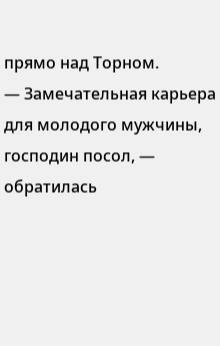прямо над Торном.
— Замечательная карьера для молодого мужчины, господин посол, — обратилась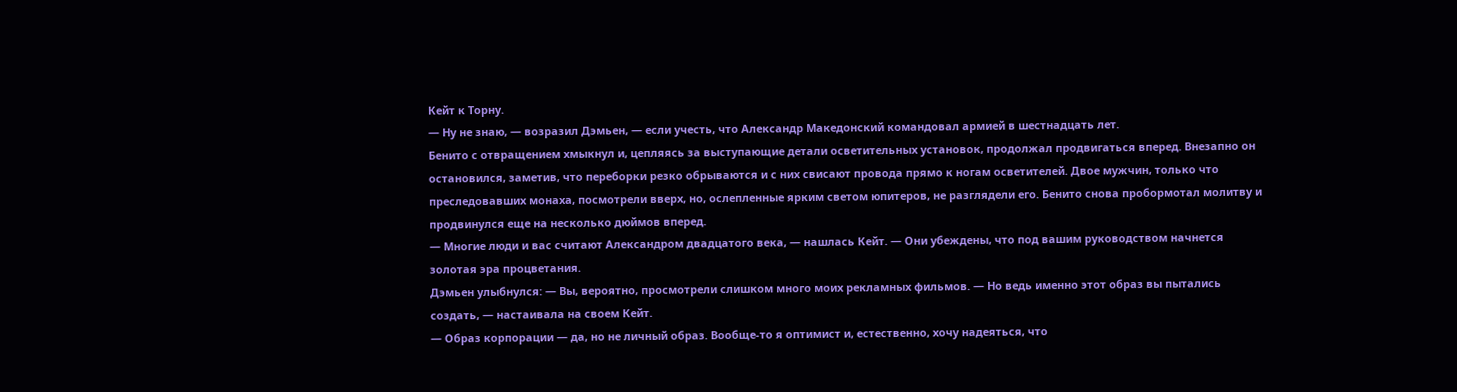Кейт к Торну.
— Ну не знаю, — возразил Дэмьен, — если учесть, что Александр Македонский командовал армией в шестнадцать лет.
Бенито с отвращением хмыкнул и, цепляясь за выступающие детали осветительных установок, продолжал продвигаться вперед. Внезапно он остановился, заметив, что переборки резко обрываются и с них свисают провода прямо к ногам осветителей. Двое мужчин, только что преследовавших монаха, посмотрели вверх, но, ослепленные ярким светом юпитеров, не разглядели его. Бенито снова пробормотал молитву и продвинулся еще на несколько дюймов вперед.
— Многие люди и вас считают Александром двадцатого века, — нашлась Кейт. — Они убеждены, что под вашим руководством начнется золотая эра процветания.
Дэмьен улыбнулся: — Вы, вероятно, просмотрели слишком много моих рекламных фильмов. — Но ведь именно этот образ вы пытались создать, — настаивала на своем Кейт.
— Образ корпорации — да, но не личный образ. Вообще-то я оптимист и, естественно, хочу надеяться, что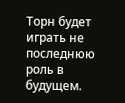Торн будет играть не последнюю роль в будущем.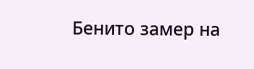Бенито замер на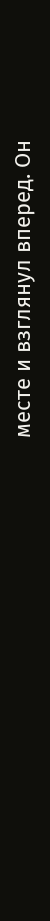месте и взглянул вперед. Он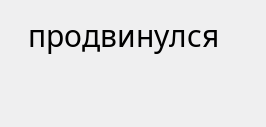продвинулся